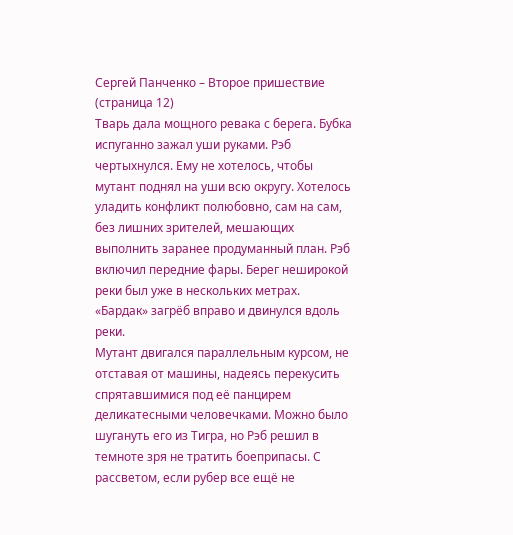Сергей Панченко – Второе пришествие (страница 12)
Тварь дала мощного ревака с берега. Бубка испуганно зажал уши руками. Рэб чертыхнулся. Ему не хотелось, чтобы мутант поднял на уши всю округу. Хотелось уладить конфликт полюбовно, сам на сам, без лишних зрителей, мешающих выполнить заранее продуманный план. Рэб включил передние фары. Берег неширокой реки был уже в нескольких метрах. «Бардак» загрёб вправо и двинулся вдоль реки.
Мутант двигался параллельным курсом, не отставая от машины, надеясь перекусить спрятавшимися под её панцирем деликатесными человечками. Можно было шугануть его из Тигра, но Рэб решил в темноте зря не тратить боеприпасы. С рассветом, если рубер все ещё не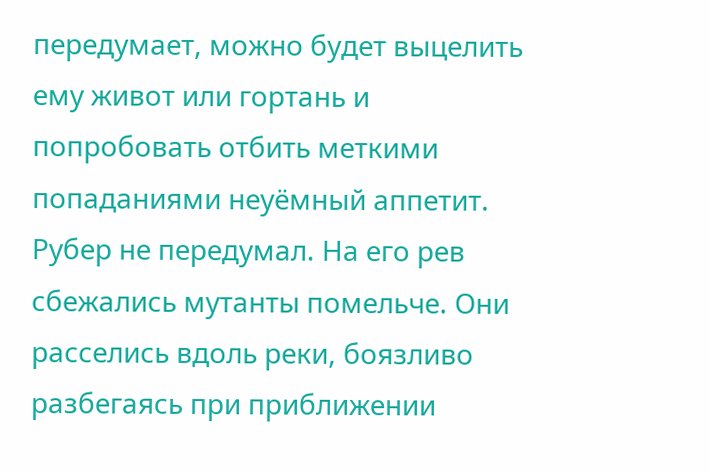передумает, можно будет выцелить ему живот или гортань и попробовать отбить меткими попаданиями неуёмный аппетит.
Рубер не передумал. На его рев сбежались мутанты помельче. Они расселись вдоль реки, боязливо разбегаясь при приближении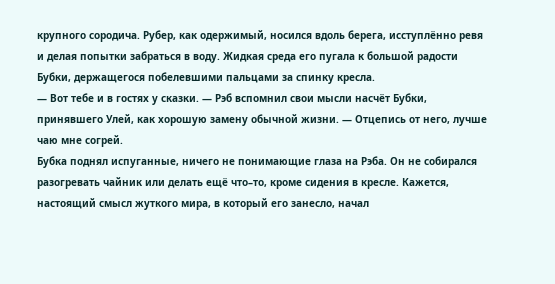крупного сородича. Рубер, как одержимый, носился вдоль берега, исступлённо ревя и делая попытки забраться в воду. Жидкая среда его пугала к большой радости Бубки, держащегося побелевшими пальцами за спинку кресла.
— Вот тебе и в гостях у сказки. — Рэб вспомнил свои мысли насчёт Бубки, принявшего Улей, как хорошую замену обычной жизни. — Отцепись от него, лучше чаю мне согрей.
Бубка поднял испуганные, ничего не понимающие глаза на Рэба. Он не собирался разогревать чайник или делать ещё что–то, кроме сидения в кресле. Кажется, настоящий смысл жуткого мира, в который его занесло, начал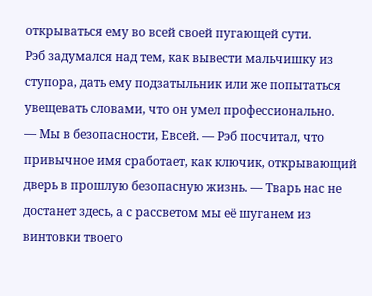открываться ему во всей своей пугающей сути.
Рэб задумался над тем, как вывести мальчишку из ступора, дать ему подзатыльник или же попытаться увещевать словами, что он умел профессионально.
— Мы в безопасности, Евсей. — Рэб посчитал, что привычное имя сработает, как ключик, открывающий дверь в прошлую безопасную жизнь. — Тварь нас не достанет здесь, а с рассветом мы её шуганем из винтовки твоего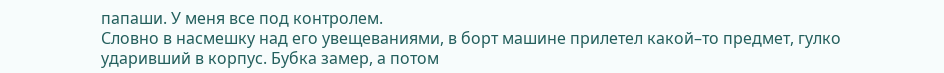папаши. У меня все под контролем.
Словно в насмешку над его увещеваниями, в борт машине прилетел какой–то предмет, гулко ударивший в корпус. Бубка замер, а потом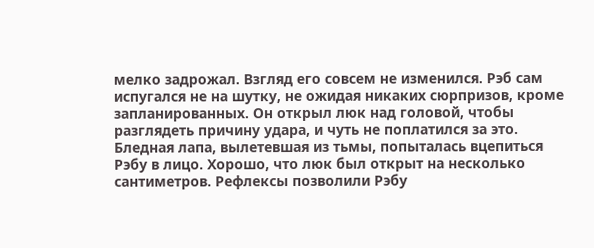мелко задрожал. Взгляд его совсем не изменился. Рэб сам испугался не на шутку, не ожидая никаких сюрпризов, кроме запланированных. Он открыл люк над головой, чтобы разглядеть причину удара, и чуть не поплатился за это. Бледная лапа, вылетевшая из тьмы, попыталась вцепиться Рэбу в лицо. Хорошо, что люк был открыт на несколько сантиметров. Рефлексы позволили Рэбу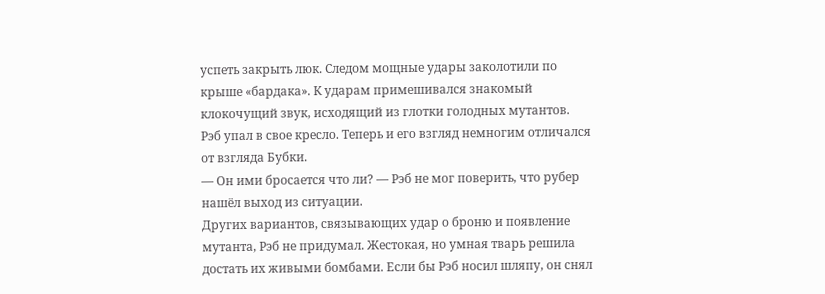успеть закрыть люк. Следом мощные удары заколотили по крыше «бардака». К ударам примешивался знакомый клокочущий звук, исходящий из глотки голодных мутантов.
Рэб упал в свое кресло. Теперь и его взгляд немногим отличался от взгляда Бубки.
— Он ими бросается что ли? — Рэб не мог поверить, что рубер нашёл выход из ситуации.
Других вариантов, связывающих удар о броню и появление мутанта, Рэб не придумал. Жестокая, но умная тварь решила достать их живыми бомбами. Если бы Рэб носил шляпу, он снял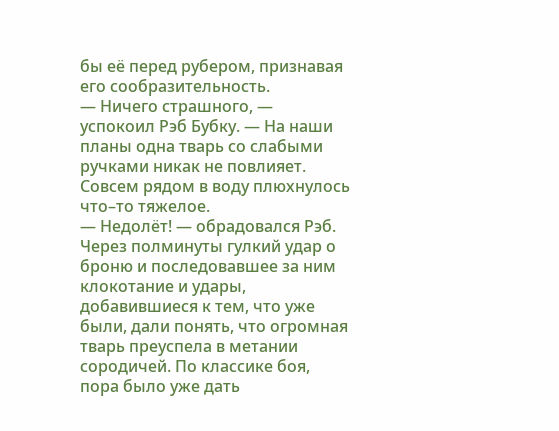бы её перед рубером, признавая его сообразительность.
— Ничего страшного, — успокоил Рэб Бубку. — На наши планы одна тварь со слабыми ручками никак не повлияет.
Совсем рядом в воду плюхнулось что–то тяжелое.
— Недолёт! — обрадовался Рэб.
Через полминуты гулкий удар о броню и последовавшее за ним клокотание и удары, добавившиеся к тем, что уже были, дали понять, что огромная тварь преуспела в метании сородичей. По классике боя, пора было уже дать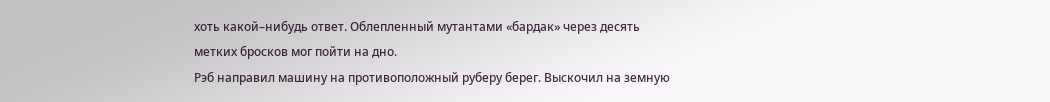хоть какой–нибудь ответ. Облепленный мутантами «бардак» через десять метких бросков мог пойти на дно.
Рэб направил машину на противоположный руберу берег. Выскочил на земную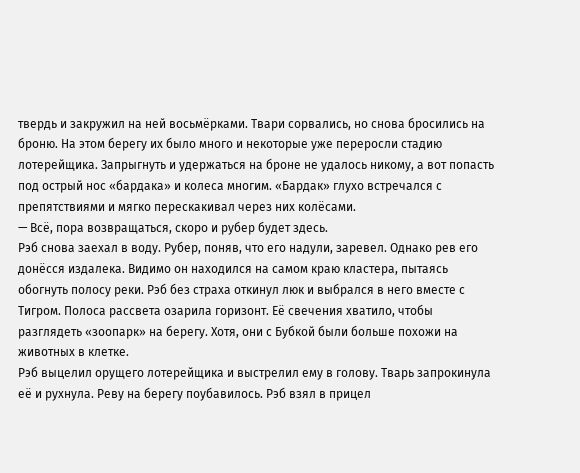твердь и закружил на ней восьмёрками. Твари сорвались, но снова бросились на броню. На этом берегу их было много и некоторые уже переросли стадию лотерейщика. Запрыгнуть и удержаться на броне не удалось никому, а вот попасть под острый нос «бардака» и колеса многим. «Бардак» глухо встречался с препятствиями и мягко перескакивал через них колёсами.
— Всё, пора возвращаться, скоро и рубер будет здесь.
Рэб снова заехал в воду. Рубер, поняв, что его надули, заревел. Однако рев его донёсся издалека. Видимо он находился на самом краю кластера, пытаясь обогнуть полосу реки. Рэб без страха откинул люк и выбрался в него вместе с Тигром. Полоса рассвета озарила горизонт. Её свечения хватило, чтобы разглядеть «зоопарк» на берегу. Хотя, они с Бубкой были больше похожи на животных в клетке.
Рэб выцелил орущего лотерейщика и выстрелил ему в голову. Тварь запрокинула её и рухнула. Реву на берегу поубавилось. Рэб взял в прицел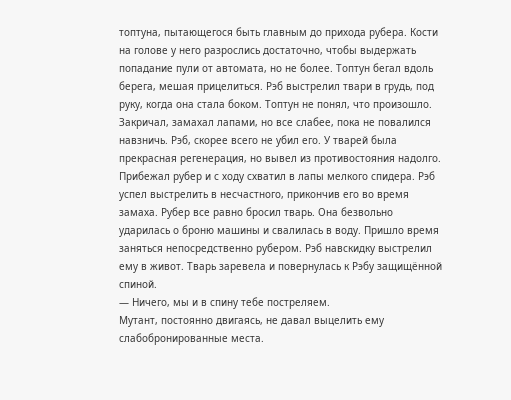топтуна, пытающегося быть главным до прихода рубера. Кости на голове у него разрослись достаточно, чтобы выдержать попадание пули от автомата, но не более. Топтун бегал вдоль берега, мешая прицелиться. Рэб выстрелил твари в грудь, под руку, когда она стала боком. Топтун не понял, что произошло. Закричал, замахал лапами, но все слабее, пока не повалился навзничь. Рэб, скорее всего не убил его. У тварей была прекрасная регенерация, но вывел из противостояния надолго.
Прибежал рубер и с ходу схватил в лапы мелкого спидера. Рэб успел выстрелить в несчастного, прикончив его во время замаха. Рубер все равно бросил тварь. Она безвольно ударилась о броню машины и свалилась в воду. Пришло время заняться непосредственно рубером. Рэб навскидку выстрелил ему в живот. Тварь заревела и повернулась к Рэбу защищённой спиной.
— Ничего, мы и в спину тебе постреляем.
Мутант, постоянно двигаясь, не давал выцелить ему слабобронированные места.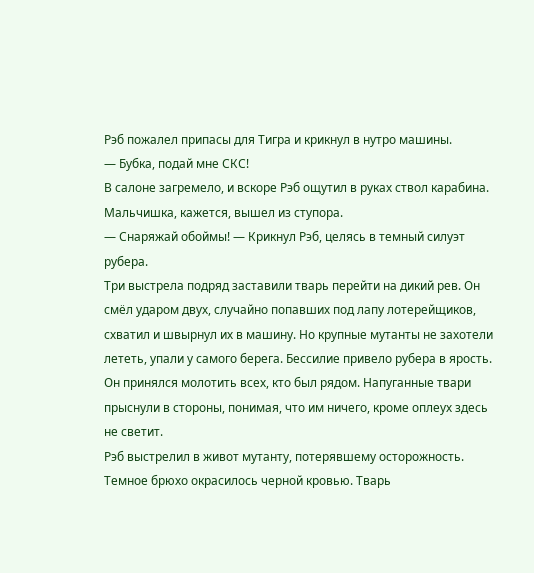Рэб пожалел припасы для Тигра и крикнул в нутро машины.
— Бубка, подай мне СКС!
В салоне загремело, и вскоре Рэб ощутил в руках ствол карабина. Мальчишка, кажется, вышел из ступора.
— Снаряжай обоймы! — Крикнул Рэб, целясь в темный силуэт рубера.
Три выстрела подряд заставили тварь перейти на дикий рев. Он смёл ударом двух, случайно попавших под лапу лотерейщиков, схватил и швырнул их в машину. Но крупные мутанты не захотели лететь, упали у самого берега. Бессилие привело рубера в ярость. Он принялся молотить всех, кто был рядом. Напуганные твари прыснули в стороны, понимая, что им ничего, кроме оплеух здесь не светит.
Рэб выстрелил в живот мутанту, потерявшему осторожность. Темное брюхо окрасилось черной кровью. Тварь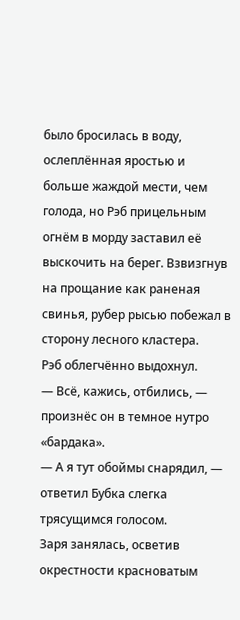было бросилась в воду, ослеплённая яростью и больше жаждой мести, чем голода, но Рэб прицельным огнём в морду заставил её выскочить на берег. Взвизгнув на прощание как раненая свинья, рубер рысью побежал в сторону лесного кластера.
Рэб облегчённо выдохнул.
— Всё, кажись, отбились, — произнёс он в темное нутро «бардака».
— А я тут обоймы снарядил, — ответил Бубка слегка трясущимся голосом.
Заря занялась, осветив окрестности красноватым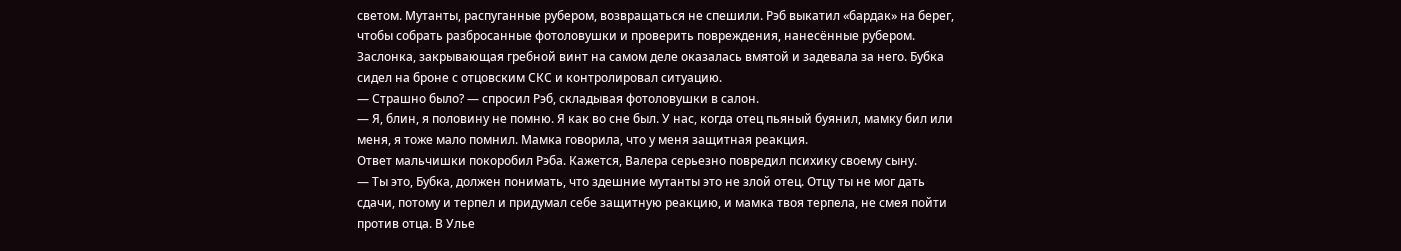светом. Мутанты, распуганные рубером, возвращаться не спешили. Рэб выкатил «бардак» на берег, чтобы собрать разбросанные фотоловушки и проверить повреждения, нанесённые рубером. Заслонка, закрывающая гребной винт на самом деле оказалась вмятой и задевала за него. Бубка сидел на броне с отцовским СКС и контролировал ситуацию.
— Страшно было? — спросил Рэб, складывая фотоловушки в салон.
— Я, блин, я половину не помню. Я как во сне был. У нас, когда отец пьяный буянил, мамку бил или меня, я тоже мало помнил. Мамка говорила, что у меня защитная реакция.
Ответ мальчишки покоробил Рэба. Кажется, Валера серьезно повредил психику своему сыну.
— Ты это, Бубка, должен понимать, что здешние мутанты это не злой отец. Отцу ты не мог дать сдачи, потому и терпел и придумал себе защитную реакцию, и мамка твоя терпела, не смея пойти против отца. В Улье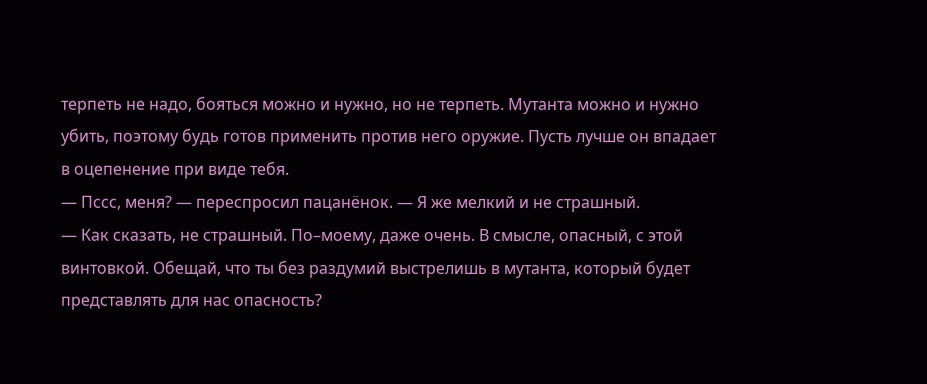терпеть не надо, бояться можно и нужно, но не терпеть. Мутанта можно и нужно убить, поэтому будь готов применить против него оружие. Пусть лучше он впадает в оцепенение при виде тебя.
— Пссс, меня? — переспросил пацанёнок. — Я же мелкий и не страшный.
— Как сказать, не страшный. По–моему, даже очень. В смысле, опасный, с этой винтовкой. Обещай, что ты без раздумий выстрелишь в мутанта, который будет представлять для нас опасность?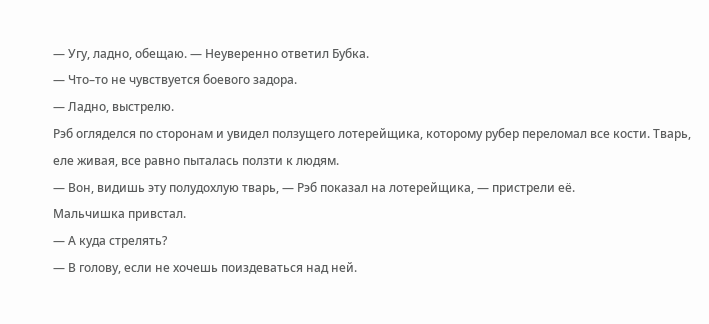— Угу, ладно, обещаю. — Неуверенно ответил Бубка.
— Что–то не чувствуется боевого задора.
— Ладно, выстрелю.
Рэб огляделся по сторонам и увидел ползущего лотерейщика, которому рубер переломал все кости. Тварь, еле живая, все равно пыталась ползти к людям.
— Вон, видишь эту полудохлую тварь, — Рэб показал на лотерейщика, — пристрели её.
Мальчишка привстал.
— А куда стрелять?
— В голову, если не хочешь поиздеваться над ней.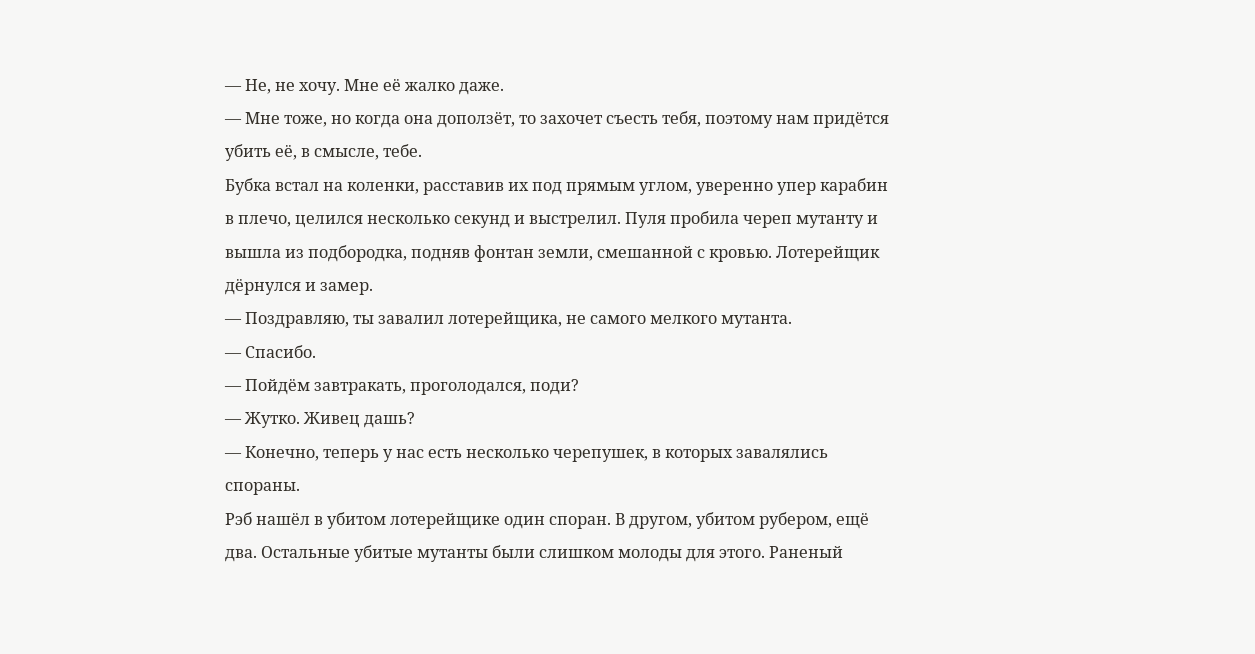— Не, не хочу. Мне её жалко даже.
— Мне тоже, но когда она доползёт, то захочет съесть тебя, поэтому нам придётся убить её, в смысле, тебе.
Бубка встал на коленки, расставив их под прямым углом, уверенно упер карабин в плечо, целился несколько секунд и выстрелил. Пуля пробила череп мутанту и вышла из подбородка, подняв фонтан земли, смешанной с кровью. Лотерейщик дёрнулся и замер.
— Поздравляю, ты завалил лотерейщика, не самого мелкого мутанта.
— Спасибо.
— Пойдём завтракать, проголодался, поди?
— Жутко. Живец дашь?
— Конечно, теперь у нас есть несколько черепушек, в которых завалялись спораны.
Рэб нашёл в убитом лотерейщике один споран. В другом, убитом рубером, ещё два. Остальные убитые мутанты были слишком молоды для этого. Раненый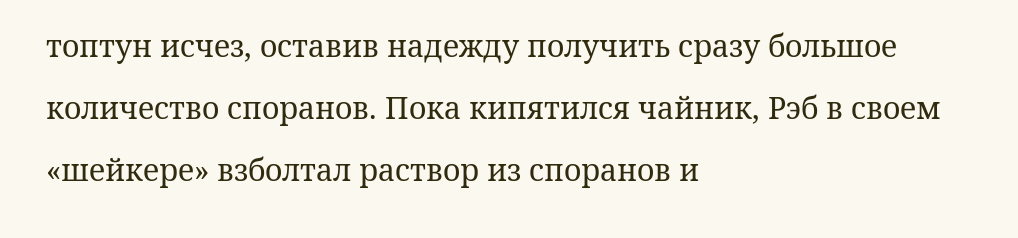топтун исчез, оставив надежду получить сразу большое количество споранов. Пока кипятился чайник, Рэб в своем «шейкере» взболтал раствор из споранов и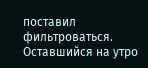поставил фильтроваться. Оставшийся на утро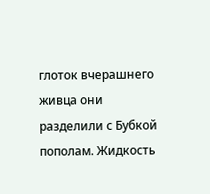глоток вчерашнего живца они разделили с Бубкой пополам. Жидкость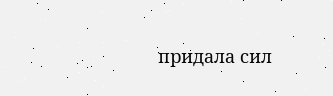придала сил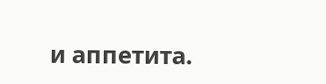и аппетита.